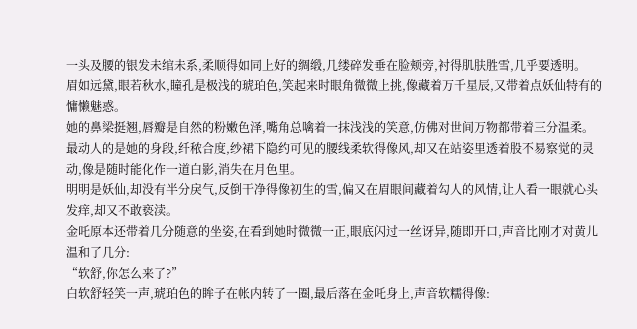一头及腰的银发未绾未系,柔顺得如同上好的绸缎,几缕碎发垂在脸颊旁,衬得肌肤胜雪,几乎要透明。
眉如远黛,眼若秋水,瞳孔是极浅的琥珀色,笑起来时眼角微微上挑,像藏着万千星辰,又带着点妖仙特有的慵懒魅惑。
她的鼻梁挺翘,唇瓣是自然的粉嫩色泽,嘴角总噙着一抹浅浅的笑意,仿佛对世间万物都带着三分温柔。
最动人的是她的身段,纤秾合度,纱裙下隐约可见的腰线柔软得像风,却又在站姿里透着股不易察觉的灵动,像是随时能化作一道白影,消失在月色里。
明明是妖仙,却没有半分戾气,反倒干净得像初生的雪,偏又在眉眼间藏着勾人的风情,让人看一眼就心头发痒,却又不敢亵渎。
金吒原本还带着几分随意的坐姿,在看到她时微微一正,眼底闪过一丝讶异,随即开口,声音比刚才对黄儿温和了几分:
“软舒,你怎么来了?”
白软舒轻笑一声,琥珀色的眸子在帐内转了一圈,最后落在金吒身上,声音软糯得像: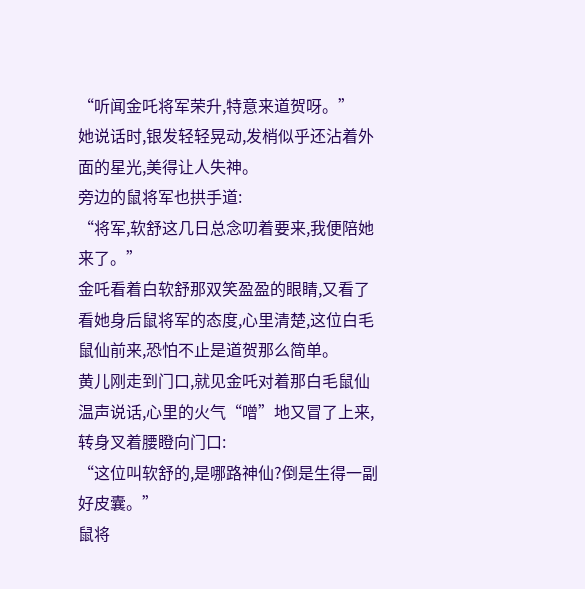“听闻金吒将军荣升,特意来道贺呀。”
她说话时,银发轻轻晃动,发梢似乎还沾着外面的星光,美得让人失神。
旁边的鼠将军也拱手道:
“将军,软舒这几日总念叨着要来,我便陪她来了。”
金吒看着白软舒那双笑盈盈的眼睛,又看了看她身后鼠将军的态度,心里清楚,这位白毛鼠仙前来,恐怕不止是道贺那么简单。
黄儿刚走到门口,就见金吒对着那白毛鼠仙温声说话,心里的火气“噌”地又冒了上来,转身叉着腰瞪向门口:
“这位叫软舒的,是哪路神仙?倒是生得一副好皮囊。”
鼠将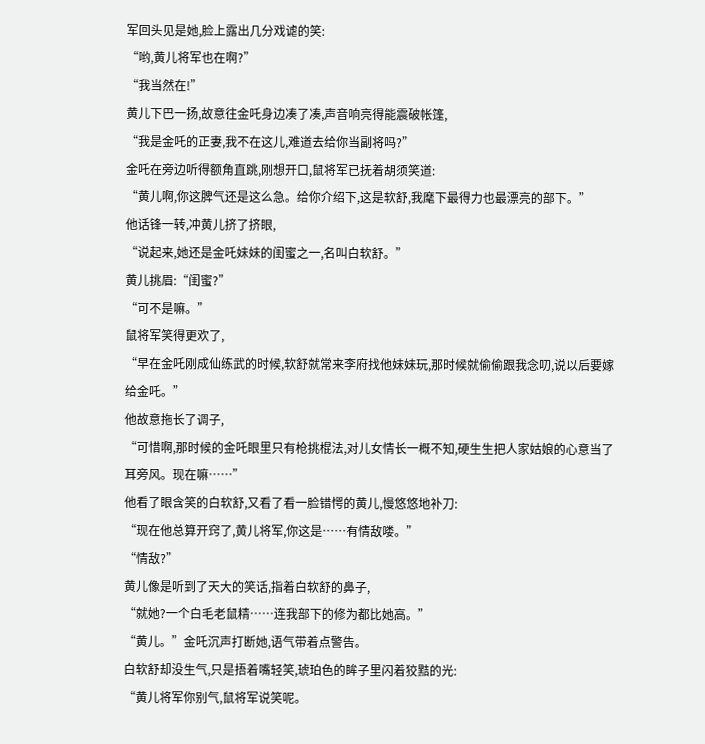军回头见是她,脸上露出几分戏谑的笑:
“哟,黄儿将军也在啊?”
“我当然在!”
黄儿下巴一扬,故意往金吒身边凑了凑,声音响亮得能震破帐篷,
“我是金吒的正妻,我不在这儿,难道去给你当副将吗?”
金吒在旁边听得额角直跳,刚想开口,鼠将军已抚着胡须笑道:
“黄儿啊,你这脾气还是这么急。给你介绍下,这是软舒,我麾下最得力也最漂亮的部下。”
他话锋一转,冲黄儿挤了挤眼,
“说起来,她还是金吒妹妹的闺蜜之一,名叫白软舒。”
黄儿挑眉:“闺蜜?”
“可不是嘛。”
鼠将军笑得更欢了,
“早在金吒刚成仙练武的时候,软舒就常来李府找他妹妹玩,那时候就偷偷跟我念叨,说以后要嫁给金吒。”
他故意拖长了调子,
“可惜啊,那时候的金吒眼里只有枪挑棍法,对儿女情长一概不知,硬生生把人家姑娘的心意当了耳旁风。现在嘛……”
他看了眼含笑的白软舒,又看了看一脸错愕的黄儿,慢悠悠地补刀:
“现在他总算开窍了,黄儿将军,你这是……有情敌喽。”
“情敌?”
黄儿像是听到了天大的笑话,指着白软舒的鼻子,
“就她?一个白毛老鼠精……连我部下的修为都比她高。”
“黄儿。”金吒沉声打断她,语气带着点警告。
白软舒却没生气,只是捂着嘴轻笑,琥珀色的眸子里闪着狡黠的光:
“黄儿将军你别气,鼠将军说笑呢。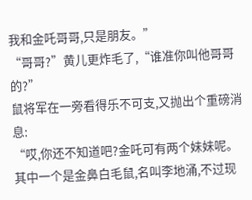我和金吒哥哥,只是朋友。”
“哥哥?”黄儿更炸毛了,“谁准你叫他哥哥的?”
鼠将军在一旁看得乐不可支,又抛出个重磅消息:
“哎,你还不知道吧?金吒可有两个妹妹呢。其中一个是金鼻白毛鼠,名叫李地涌,不过现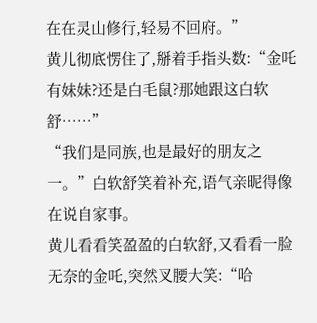在在灵山修行,轻易不回府。”
黄儿彻底愣住了,掰着手指头数:“金吒有妹妹?还是白毛鼠?那她跟这白软舒……”
“我们是同族,也是最好的朋友之一。”白软舒笑着补充,语气亲昵得像在说自家事。
黄儿看看笑盈盈的白软舒,又看看一脸无奈的金吒,突然叉腰大笑:“哈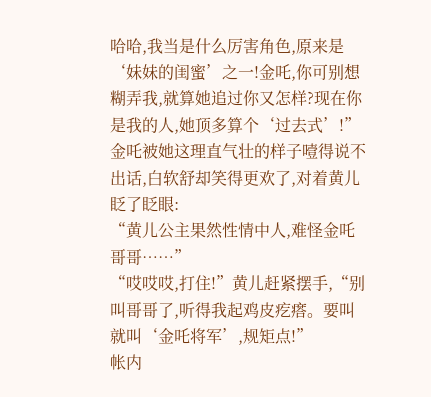哈哈,我当是什么厉害角色,原来是‘妹妹的闺蜜’之一!金吒,你可别想糊弄我,就算她追过你又怎样?现在你是我的人,她顶多算个‘过去式’!”
金吒被她这理直气壮的样子噎得说不出话,白软舒却笑得更欢了,对着黄儿眨了眨眼:
“黄儿公主果然性情中人,难怪金吒哥哥……”
“哎哎哎,打住!”黄儿赶紧摆手,“别叫哥哥了,听得我起鸡皮疙瘩。要叫就叫‘金吒将军’,规矩点!”
帐内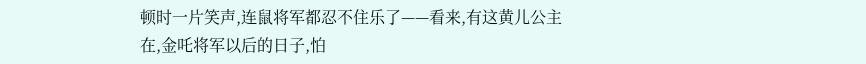顿时一片笑声,连鼠将军都忍不住乐了——看来,有这黄儿公主在,金吒将军以后的日子,怕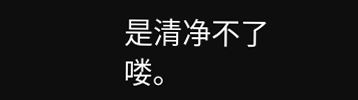是清净不了喽。